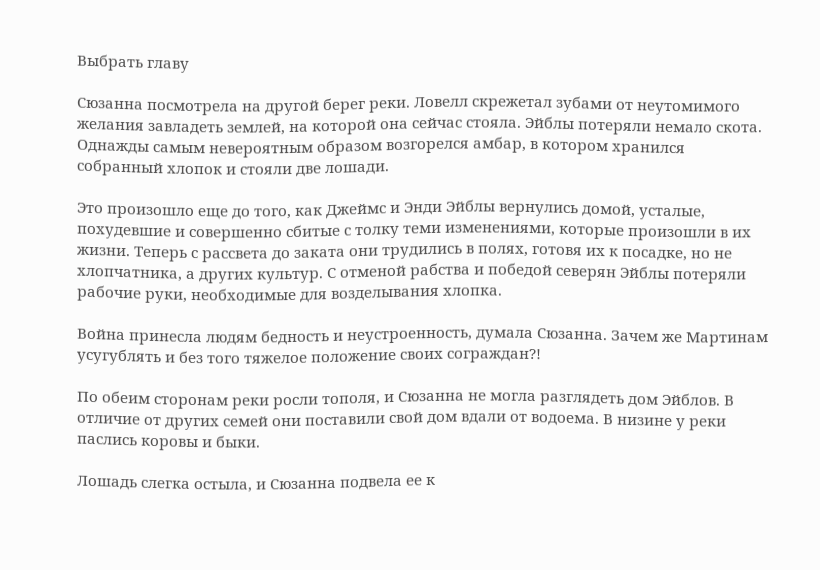Выбрать главу

Сюзанна посмотрела на другой берег реки. Ловелл скрежетал зубами от неутомимого желания завладеть землей, на которой она сейчас стояла. Эйблы потеряли немало скота. Однажды самым невероятным образом возгорелся амбар, в котором хранился собранный хлопок и стояли две лошади.

Это произошло еще до того, как Джеймс и Энди Эйблы вернулись домой, усталые, похудевшие и совершенно сбитые с толку теми изменениями, которые произошли в их жизни. Теперь с рассвета до заката они трудились в полях, готовя их к посадке, но не хлопчатника, а других культур. С отменой рабства и победой северян Эйблы потеряли рабочие руки, необходимые для возделывания хлопка.

Война принесла людям бедность и неустроенность, думала Сюзанна. Зачем же Мартинам усугублять и без того тяжелое положение своих сограждан?!

По обеим сторонам реки росли тополя, и Сюзанна не могла разглядеть дом Эйблов. В отличие от других семей они поставили свой дом вдали от водоема. В низине у реки паслись коровы и быки.

Лошадь слегка остыла, и Сюзанна подвела ее к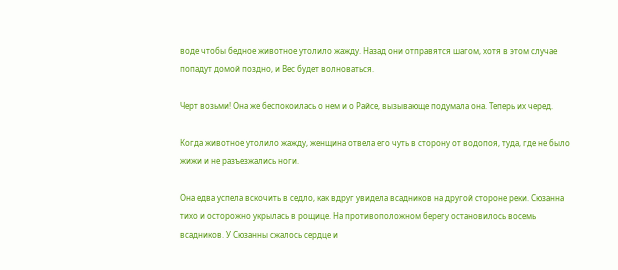воде чтобы бедное животное утолило жажду. Назад они отправятся шагом, хотя в этом случае попадут домой поздно, и Вес будет волноваться.

Черт возьми! Она же беспокоилась о нем и о Райсе, вызывающе подумала она. Теперь их черед.

Когда животное утолило жажду, женщина отвела его чуть в сторону от водопоя, туда, где не было жижи и не разъезжались ноги.

Она едва успела вскочить в седло, как вдруг увидела всадников на другой стороне реки. Сюзанна тихо и осторожно укрылась в рощице. На противоположном берегу остановилось восемь всадников. У Сюзанны сжалось сердце и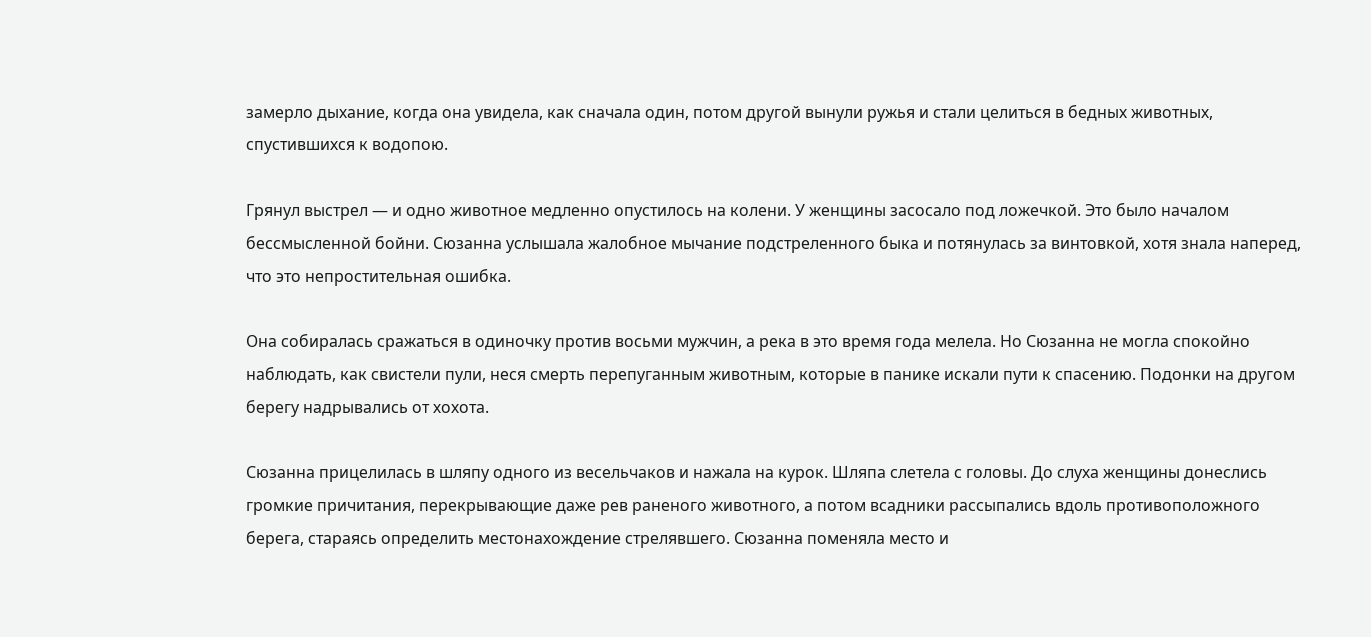замерло дыхание, когда она увидела, как сначала один, потом другой вынули ружья и стали целиться в бедных животных, спустившихся к водопою.

Грянул выстрел — и одно животное медленно опустилось на колени. У женщины засосало под ложечкой. Это было началом бессмысленной бойни. Сюзанна услышала жалобное мычание подстреленного быка и потянулась за винтовкой, хотя знала наперед, что это непростительная ошибка.

Она собиралась сражаться в одиночку против восьми мужчин, а река в это время года мелела. Но Сюзанна не могла спокойно наблюдать, как свистели пули, неся смерть перепуганным животным, которые в панике искали пути к спасению. Подонки на другом берегу надрывались от хохота.

Сюзанна прицелилась в шляпу одного из весельчаков и нажала на курок. Шляпа слетела с головы. До слуха женщины донеслись громкие причитания, перекрывающие даже рев раненого животного, а потом всадники рассыпались вдоль противоположного берега, стараясь определить местонахождение стрелявшего. Сюзанна поменяла место и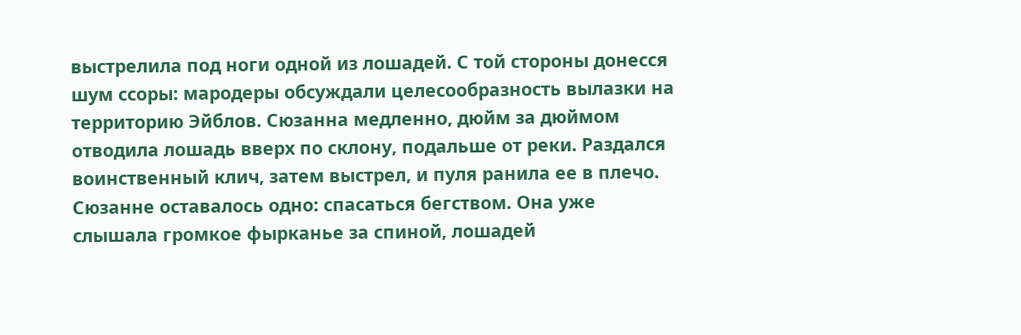выстрелила под ноги одной из лошадей. С той стороны донесся шум ссоры: мародеры обсуждали целесообразность вылазки на территорию Эйблов. Сюзанна медленно, дюйм за дюймом отводила лошадь вверх по склону, подальше от реки. Раздался воинственный клич, затем выстрел, и пуля ранила ее в плечо. Сюзанне оставалось одно: спасаться бегством. Она уже слышала громкое фырканье за спиной, лошадей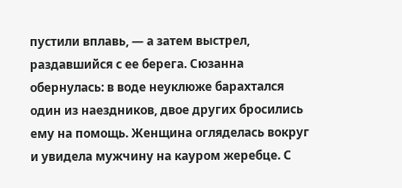пустили вплавь, — а затем выстрел, раздавшийся с ее берега. Сюзанна обернулась: в воде неуклюже барахтался один из наездников, двое других бросились ему на помощь. Женщина огляделась вокруг и увидела мужчину на кауром жеребце. С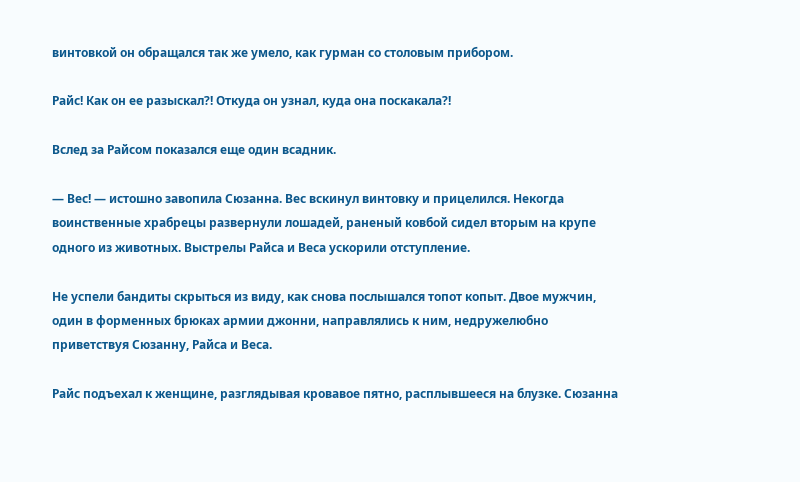винтовкой он обращался так же умело, как гурман со столовым прибором.

Райс! Как он ее разыскал?! Откуда он узнал, куда она поскакала?!

Вслед за Райсом показался еще один всадник.

— Вес! — истошно завопила Сюзанна. Вес вскинул винтовку и прицелился. Некогда воинственные храбрецы развернули лошадей, раненый ковбой сидел вторым на крупе одного из животных. Выстрелы Райса и Веса ускорили отступление.

Не успели бандиты скрыться из виду, как снова послышался топот копыт. Двое мужчин, один в форменных брюках армии джонни, направлялись к ним, недружелюбно приветствуя Сюзанну, Райса и Веса.

Райс подъехал к женщине, разглядывая кровавое пятно, расплывшееся на блузке. Сюзанна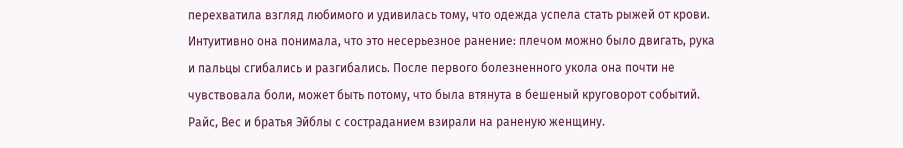перехватила взгляд любимого и удивилась тому, что одежда успела стать рыжей от крови. Интуитивно она понимала, что это несерьезное ранение: плечом можно было двигать, рука и пальцы сгибались и разгибались. После первого болезненного укола она почти не чувствовала боли, может быть потому, что была втянута в бешеный круговорот событий. Райс, Вес и братья Эйблы с состраданием взирали на раненую женщину.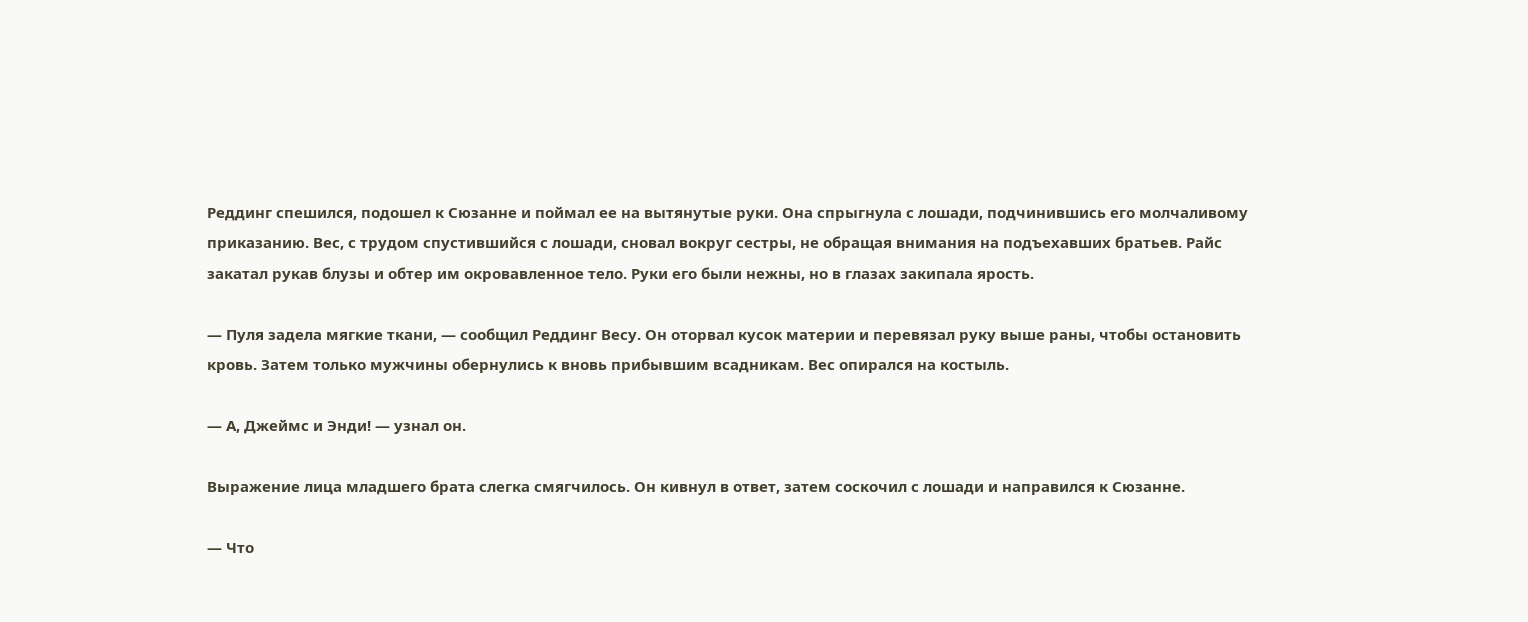Реддинг спешился, подошел к Сюзанне и поймал ее на вытянутые руки. Она спрыгнула с лошади, подчинившись его молчаливому приказанию. Вес, с трудом спустившийся с лошади, сновал вокруг сестры, не обращая внимания на подъехавших братьев. Райс закатал рукав блузы и обтер им окровавленное тело. Руки его были нежны, но в глазах закипала ярость.

— Пуля задела мягкие ткани, — сообщил Реддинг Весу. Он оторвал кусок материи и перевязал руку выше раны, чтобы остановить кровь. Затем только мужчины обернулись к вновь прибывшим всадникам. Вес опирался на костыль.

— А, Джеймс и Энди! — узнал он.

Выражение лица младшего брата слегка смягчилось. Он кивнул в ответ, затем соскочил с лошади и направился к Сюзанне.

— Что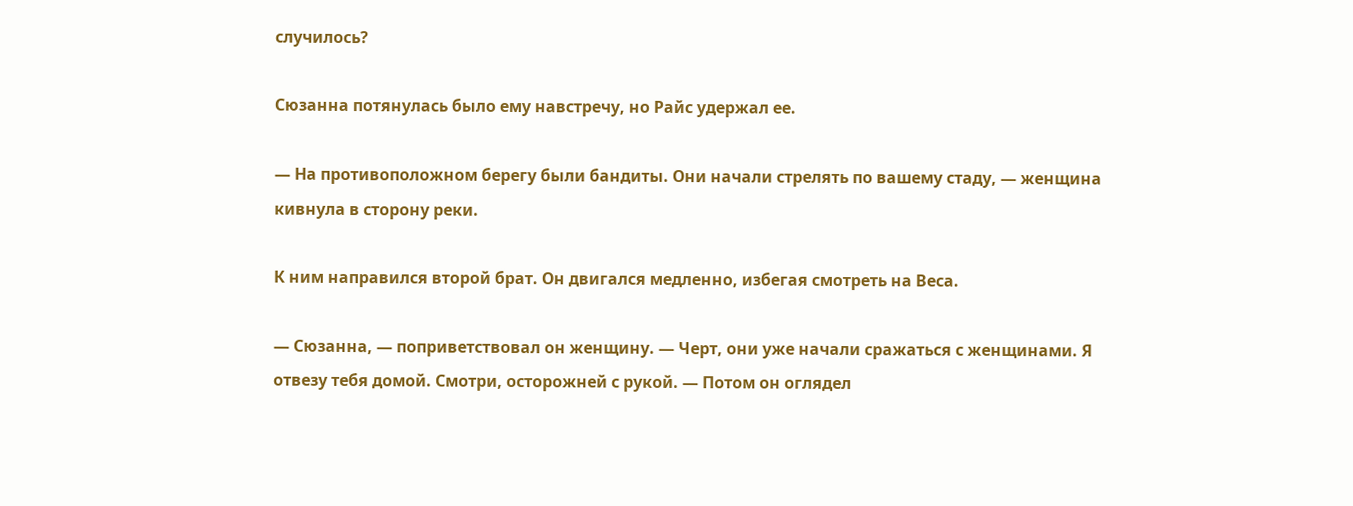случилось?

Сюзанна потянулась было ему навстречу, но Райс удержал ее.

— На противоположном берегу были бандиты. Они начали стрелять по вашему стаду, — женщина кивнула в сторону реки.

К ним направился второй брат. Он двигался медленно, избегая смотреть на Веса.

— Сюзанна, — поприветствовал он женщину. — Черт, они уже начали сражаться с женщинами. Я отвезу тебя домой. Смотри, осторожней с рукой. — Потом он оглядел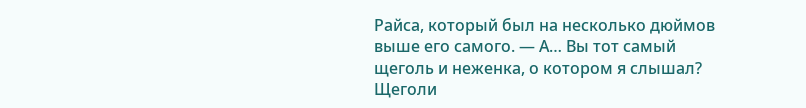Райса, который был на несколько дюймов выше его самого. — А… Вы тот самый щеголь и неженка, о котором я слышал? Щеголи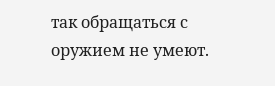так обращаться с оружием не умеют.